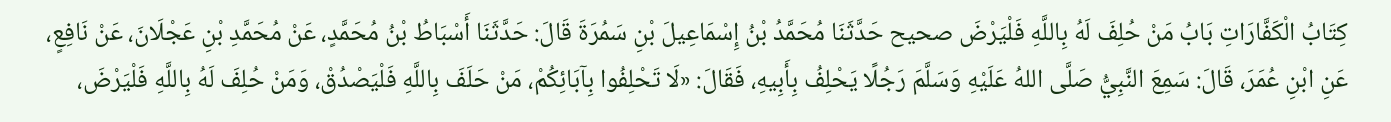كِتَابُ الْكَفَّارَاتِ بَابُ مَنْ حُلِفَ لَهُ بِاللَّهِ فَلْيَرْضَ صحیح حَدَّثَنَا مُحَمَّدُ بْنُ إِسْمَاعِيلَ بْنِ سَمُرَةَ قَالَ: حَدَّثَنَا أَسْبَاطُ بْنُ مُحَمَّدٍ، عَنْ مُحَمَّدِ بْنِ عَجْلَانَ، عَنْ نَافِعٍ، عَنِ ابْنِ عُمَرَ، قَالَ: سَمِعَ النَّبِيُّ صَلَّى اللهُ عَلَيْهِ وَسَلَّمَ رَجُلًا يَحْلِفُ بِأَبِيهِ، فَقَالَ: «لَا تَحْلِفُوا بِآبَائِكُمْ، مَنْ حَلَفَ بِاللَّهِ فَلْيَصْدُقْ، وَمَنْ حُلِفَ لَهُ بِاللَّهِ فَلْيَرْضَ،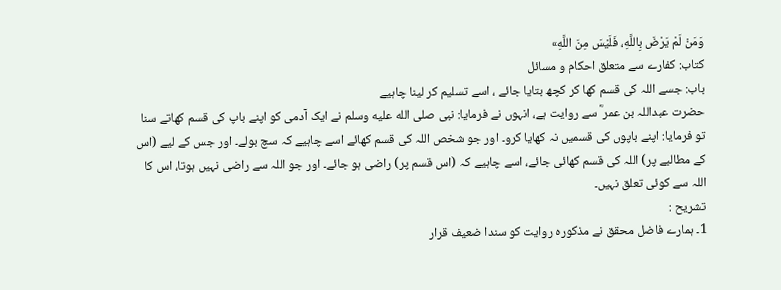وَمَنْ لَمْ يَرْضَ بِاللَّهِ، فَلَيْسَ مِنَ اللَّهِ»
کتاب: کفارے سے متعلق احکام و مسائل
باب: جسے اللہ کی قسم کھا کر کچھ بتایا جائے ، اسے تسلیم کر لینا چاہیے
حضرت عبداللہ بن عمر ؓ سے روایت ہے، انہوں نے فرمایا: نبی صلى الله عليه وسلم نے ایک آدمی کو اپنے باپ کی قسم کھاتے سنا تو فرمایا: اپنے باپوں کی قسمیں نہ کھایا کرو۔ اور جو شخص اللہ کی قسم کھائے اسے چاہیے کہ سچ بولے۔ اور جس کے لیے (اس کے مطالبے پر) اللہ کی قسم کھائی جائے، اسے چاہیے کہ (اس قسم پر) راضی ہو جائے۔ اور جو اللہ سے راضی نہیں ہوتا، اس کا اللہ سے کوئی تعلق نہیں۔
تشریح :
1۔ ہمارے فاضل محقق نے مذکورہ روایت کو سندا ضعیف قرار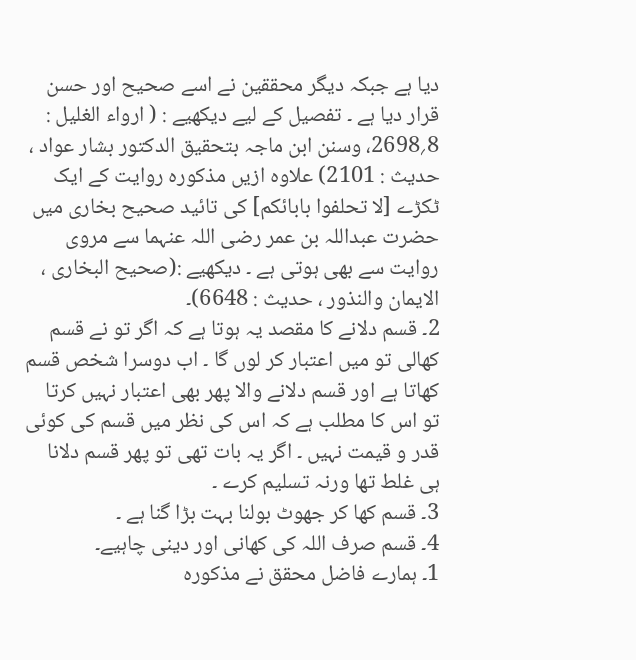دیا ہے جبکہ دیگر محققین نے اسے صحیح اور حسن قرار دیا ہے ۔ تفصیل کے لیے دیکھیے : ( ارواء الغلیل : 8؍2698، وسنن ابن ماجہ بتحقیق الدکتور بشار عواد ، حدیث : 2101) علاوہ ازیں مذکورہ روایت کے ایک ٹکڑے [لا تحلفوا بابائکم] کی تائید صحیح بخاری میں حضرت عبداللہ بن عمر رضی اللہ عنہما سے مروی روایت سے بھی ہوتی ہے ۔ دیکھیے :(صحیح البخاری ، الایمان والنذور ، حدیث : 6648)۔
2۔ قسم دلانے کا مقصد یہ ہوتا ہے کہ اگر تو نے قسم کھالی تو میں اعتبار کر لوں گا ۔ اب دوسرا شخص قسم کھاتا ہے اور قسم دلانے والا پھر بھی اعتبار نہیں کرتا تو اس کا مطلب ہے کہ اس کی نظر میں قسم کی کوئی قدر و قیمت نہیں ۔ اگر یہ بات تھی تو پھر قسم دلانا ہی غلط تھا ورنہ تسلیم کرے ۔
3۔ قسم کھا کر جھوٹ بولنا بہت بڑا گنا ہے ۔
4۔ قسم صرف اللہ کی کھانی اور دینی چاہیے۔
1۔ ہمارے فاضل محقق نے مذکورہ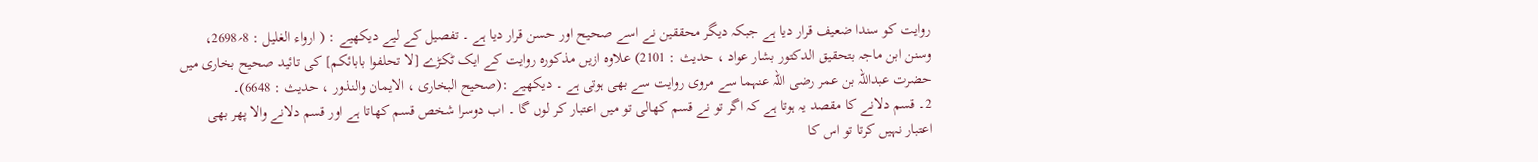روایت کو سندا ضعیف قرار دیا ہے جبکہ دیگر محققین نے اسے صحیح اور حسن قرار دیا ہے ۔ تفصیل کے لیے دیکھیے : ( ارواء الغلیل : 8؍2698، وسنن ابن ماجہ بتحقیق الدکتور بشار عواد ، حدیث : 2101) علاوہ ازیں مذکورہ روایت کے ایک ٹکڑے [لا تحلفوا بابائکم] کی تائید صحیح بخاری میں حضرت عبداللہ بن عمر رضی اللہ عنہما سے مروی روایت سے بھی ہوتی ہے ۔ دیکھیے :(صحیح البخاری ، الایمان والنذور ، حدیث : 6648)۔
2۔ قسم دلانے کا مقصد یہ ہوتا ہے کہ اگر تو نے قسم کھالی تو میں اعتبار کر لوں گا ۔ اب دوسرا شخص قسم کھاتا ہے اور قسم دلانے والا پھر بھی اعتبار نہیں کرتا تو اس کا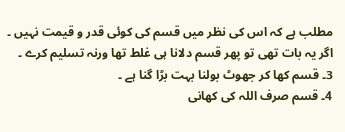مطلب ہے کہ اس کی نظر میں قسم کی کوئی قدر و قیمت نہیں ۔ اگر یہ بات تھی تو پھر قسم دلانا ہی غلط تھا ورنہ تسلیم کرے ۔
3۔ قسم کھا کر جھوٹ بولنا بہت بڑا گنا ہے ۔
4۔ قسم صرف اللہ کی کھانی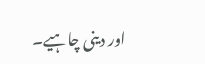اور دینی چاہیے۔